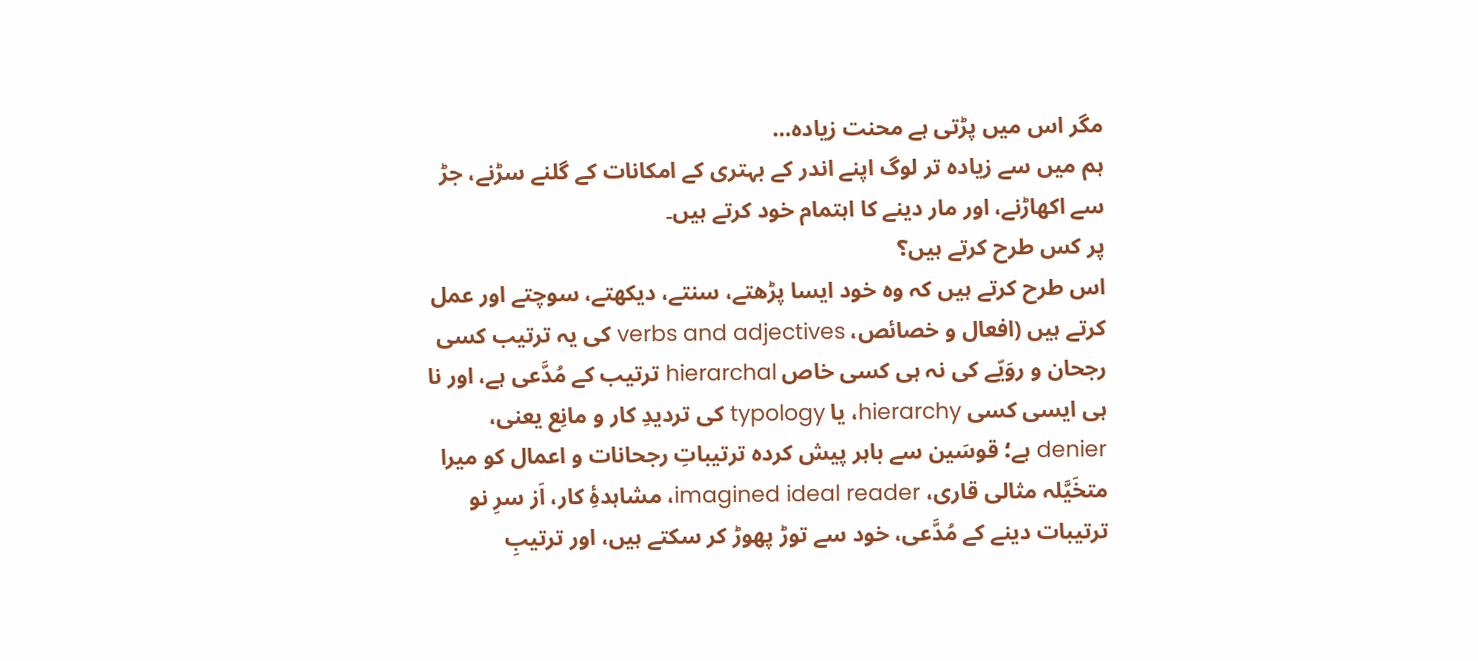مگر اس میں پڑتی ہے محنت زیادہ…
ہم میں سے زیادہ تر لوگ اپنے اندر کے بہتری کے امکانات کے گلنے سڑنے، جڑ سے اکھاڑنے، اور مار دینے کا اہتمام خود کرتے ہیں۔
پر کس طرح کرتے ہیں؟
اس طرح کرتے ہیں کہ وہ خود ایسا پڑھتے، سنتے، دیکھتے، سوچتے اور عمل کرتے ہیں (افعال و خصائص، verbs and adjectives کی یہ ترتیب کسی رجحان و روَیّے کی نہ ہی کسی خاص hierarchal ترتیب کے مُدَّعی ہے، اور نا ہی ایسی کسی hierarchy، یا typology کی تردیدِ کار و مانِع یعنی، denier ہے؛ قوسَین سے باہر پیش کردہ ترتیباتِ رجحانات و اعمال کو میرا متخَیَّلہ مثالی قاری، imagined ideal reader، مشاہدۂِ کار، اَز سرِ نو ترتیبات دینے کے مُدَّعی، خود سے توڑ پھوڑ کر سکتے ہیں، اور ترتیبِ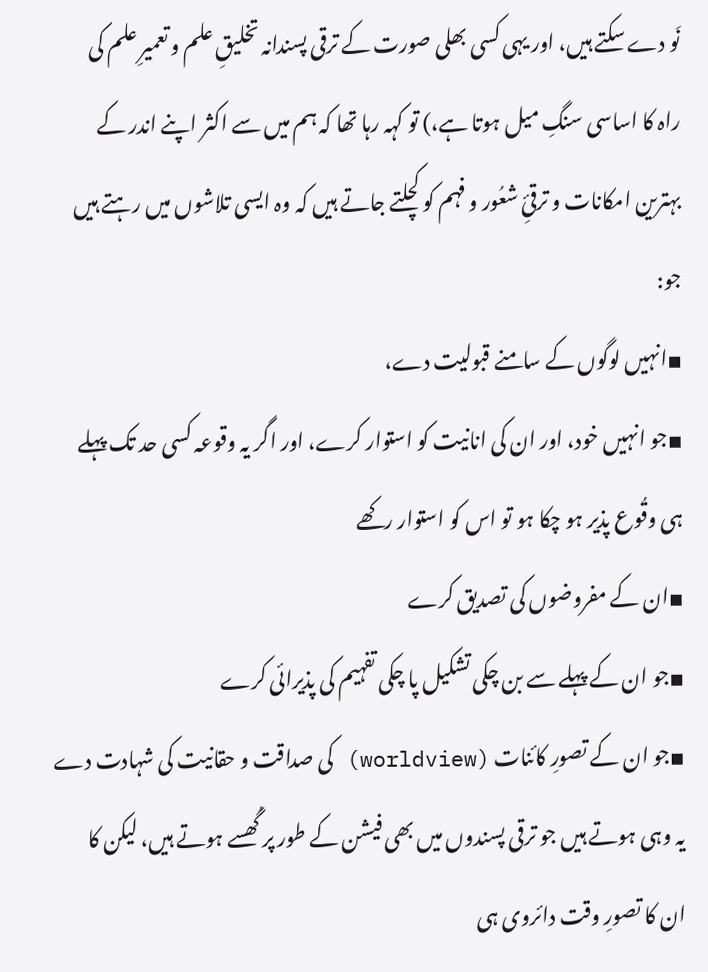نَو دے سکتے ہیں، اور یہی کسی بھلی صورت کے ترقی پسندانہ تخلیقِ علم و تعمیرِ علم کی راہ کا اساسی سنگِ میل ہوتا ہے،) تو کہہ رہا تھا کہ ہم میں سے اکثر اپنے اندر کے بہترین امکانات و ترقئِ شعُور و فہم کو کچلتے جاتے ہیں کہ وہ ایسی تلاشوں میں رہتے ہیں جو:
▪انہیں لوگوں کے سامنے قبولیت دے،
▪جو انہیں خود، اور ان کی انانیت کو استوار کرے، اور اگر یہ وقوعہ کسی حد تک پہلے ہی وقُوع پذیر ہو چکا ہو تو اس کو استوار رکھے
▪ان کے مفروضوں کی تصدیق کرے
▪جو ان کے پہلے سے بن چکی تشکیل پا چکی تفہیم کی پذیرائی کرے
▪جو ان کے تصورِ کائنات (worldview) کی صداقت و حقانیت کی شہادت دے
یہ وہی ہوتے ہیں جو ترقی پسندوں میں بھی فیشن کے طور پر گُھسے ہوتے ہیں، لیکن کا ان کا تصورِ وقت دائروی ہی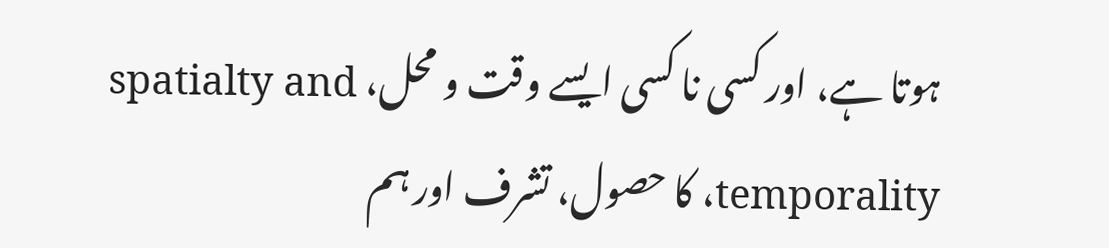ہوتا ہے، اور کسی نا کسی ایسے وقت و محل، spatialty and temporality، کا حصول، تشرف اور ہم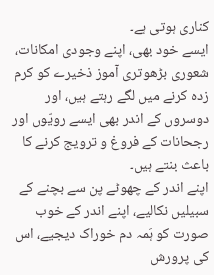کناری ہوتی ہے۔
ایسے خود بھی، اپنے وجودی امکانات، شعوری بڑھوتری آموز ذخیرے کو کرم زدہ کرنے میں لگے رہتے ہیں، اور دوسروں کے اندر بھی ایسے رویّوں اور رجحانات کے فروغ و ترویج کرنے کا باعث بنتے ہیں۔
اپنے اندر کے چھوٹے پن سے بچنے کے سبیلیں نکالیے، اپنے اندر کے خوب صورت کو ہَمہ دم خوراک دیجیے، اس کی پرورش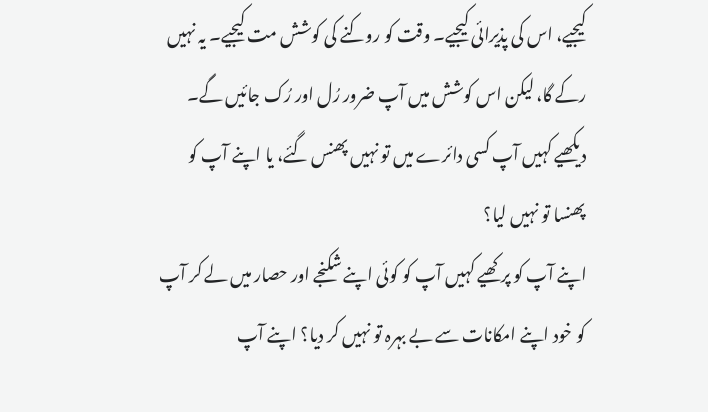کیجیے، اس کی پذیرائی کیجیے۔ وقت کو روکنے کی کوشش مت کیجیے۔ یہ نہیں رکے گا، لیکن اس کوشش میں آپ ضرور رُل اور رُک جائیں گے۔
دیکھیے کہیں آپ کسی دائرے میں تو نہیں پھنس گئے، یا اپنے آپ کو پھنسا تو نہیں لیا؟
اپنے آپ کو پرکھیے کہیں آپ کو کوئی اپنے شکنجے اور حصار میں لے کر آپ کو خود اپنے امکانات سے بے بہرہ تو نہیں کر دیا؟ اپنے آپ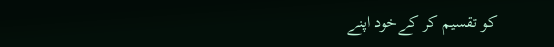کو تقسیم کر کےخود اپنے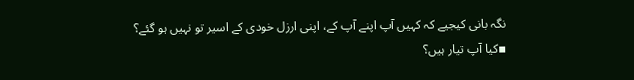نگہ بانی کیجیے کہ کہیں آپ اپنے آپ کے، اپنی ارزل خودی کے اسیر تو نہیں ہو گئے؟
▪کیا آپ تیار ہیں؟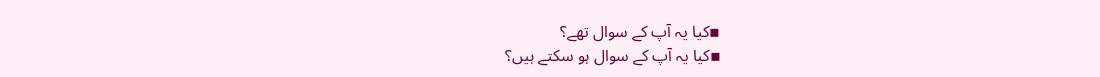▪کیا یہ آپ کے سوال تھے؟
▪کیا یہ آپ کے سوال ہو سکتے ہیں؟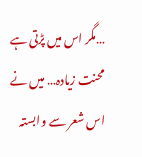…مگر اس میں پڑتی ہے محنت زیادہ… میں نے اس شعر سے وابستہ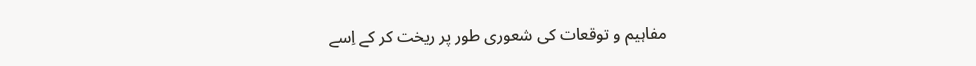مفاہیم و توقعات کی شعوری طور پر ریخت کر کے اِسے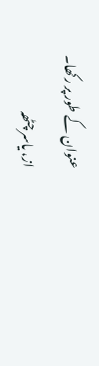عنوان کے طور پر رکھا۔
از، یاسر چٹھہ